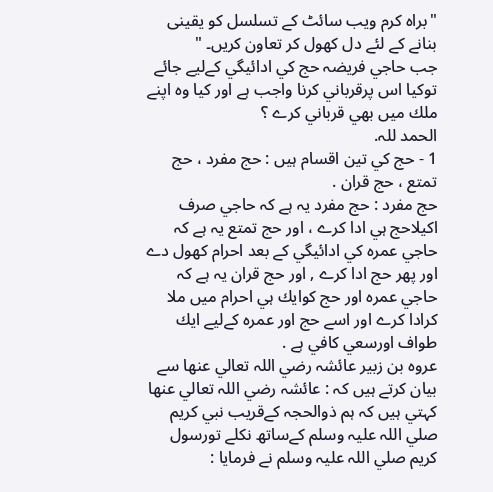"براہ کرم ویب سائٹ کے تسلسل کو یقینی بنانے کے لئے دل کھول کر تعاون کریں۔ "
جب حاجي فريضہ حج كي ادائيگي كےليے جائے توكيا اس پرقرباني كرنا واجب ہے اور كيا وہ اپنے ملك ميں بھي قرباني كرے ؟
الحمد للہ.
1 - حج كي تين اقسام ہيں : حج مفرد ، حج تمتع ، حج قران .
حج مفرد : حج مفرد يہ ہے كہ حاجي صرف اكيلاحج ہي ادا كرے ، اور حج تمتع يہ ہے كہ حاجي عمرہ كي ادائيگي كے بعد احرام كھول دے اور پھر حج ادا كرے , اور حج قران يہ ہے كہ حاجي عمرہ اور حج كوايك ہي احرام ميں ملا كرادا كرے اور اسے حج اور عمرہ كےليے ايك طواف اورسعي كافي ہے .
عروہ بن زبير عائشہ رضي اللہ تعالي عنھا سے بيان كرتے ہيں كہ : عائشہ رضي اللہ تعالي عنھا كہتي ہيں كہ ہم ذوالحجہ كےقريب نبي كريم صلي اللہ عليہ وسلم كےساتھ نكلے تورسول كريم صلي اللہ عليہ وسلم نے فرمايا :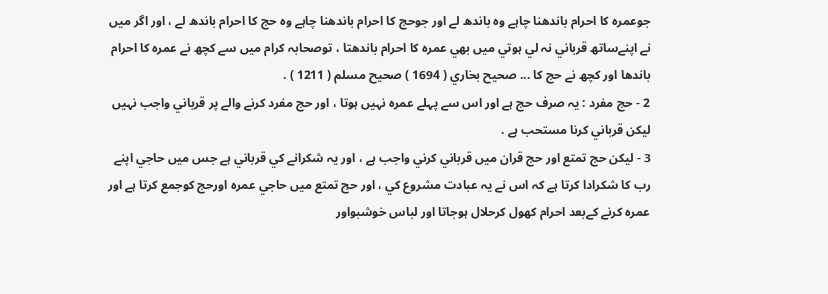جوعمرہ كا احرام باندھنا چاہے وہ باندھ لے اور جوحج كا احرام باندھنا چاہے وہ حج كا احرام باندھ لے ، اور اگر ميں نے اپنےساتھ قرباني نہ لي ہوتي ميں بھي عمرہ كا احرام باندھتا ، توصحابہ كرام ميں سے كچھ نے عمرہ كا احرام باندھا اور كچھ نے حج كا ... صحيح بخاري ( 1694 ) صحيح مسلم ( 1211 ) .
2 - حج مفرد : يہ صرف حج ہے اور اس سے پہلے عمرہ نہيں ہوتا ، اور حج مفرد كرنے والے پر قرباني واجب نہيں ليكن قرباني كرنا مستحب ہے .
3 - ليكن حج تمتع اور حج قران ميں قرباني كرني واجب ہے ، اور يہ شكرانے كي قرباني ہے جس ميں حاجي اپنے رب كا شكرادا كرتا ہے كہ اس نے يہ عبادت مشروع كي ، اور حج تمتع ميں حاجي عمرہ اورحج كوجمع كرتا ہے اور عمرہ كرنے كےبعد احرام كھول كرحلال ہوجاتا اور لباس خوشبواور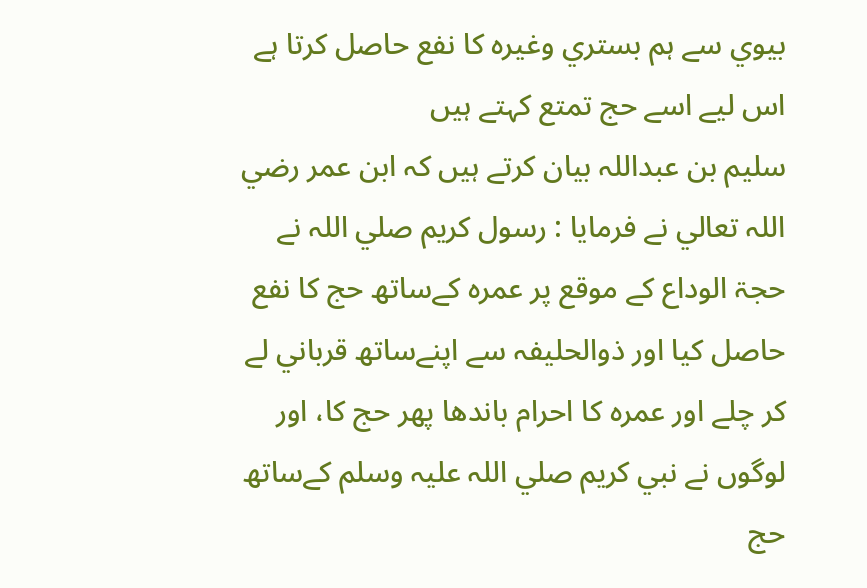بيوي سے ہم بستري وغيرہ كا نفع حاصل كرتا ہے اس ليے اسے حج تمتع كہتے ہيں
سليم بن عبداللہ بيان كرتے ہيں كہ ابن عمر رضي اللہ تعالي نے فرمايا : رسول كريم صلي اللہ نے حجۃ الوداع كے موقع پر عمرہ كےساتھ حج كا نفع حاصل كيا اور ذوالحليفہ سے اپنےساتھ قرباني لے كر چلے اور عمرہ كا احرام باندھا پھر حج كا، اور لوگوں نے نبي كريم صلي اللہ عليہ وسلم كےساتھ حج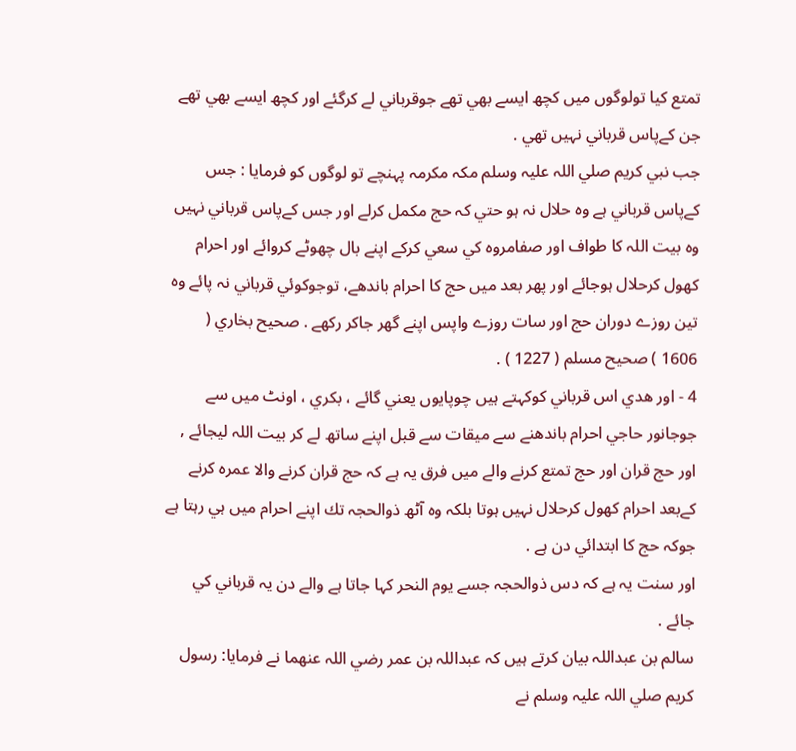تمتع كيا تولوگوں ميں كچھ ايسے بھي تھے جوقرباني لے كرگئے اور كچھ ايسے بھي تھے جن كےپاس قرباني نہيں تھي .
جب نبي كريم صلي اللہ عليہ وسلم مكہ مكرمہ پہنچے تو لوگوں كو فرمايا : جس كےپاس قرباني ہے وہ حلال نہ ہو حتي كہ حج مكمل كرلے اور جس كےپاس قرباني نہيں وہ بيت اللہ كا طواف اور صفامروہ كي سعي كركے اپنے بال چھوٹے كروائے اور احرام كھول كرحلال ہوجائے اور پھر بعد ميں حج كا احرام باندھے، توجوكوئي قرباني نہ پائے وہ تين روزے دوران حج اور سات روزے واپس اپنے گھر جاكر ركھے . صحيح بخاري ( 1606 ) صحيح مسلم ( 1227 ) .
4 - اور ھدي اس قرباني كوكہتے ہيں چوپايوں يعني گائے ، بكري ، اونٹ ميں سے جوجانور حاجي احرام باندھنے سے ميقات سے قبل اپنے ساتھ لے كر بيت اللہ ليجائے , اور حج قران اور حج تمتع كرنے والے ميں فرق يہ ہے كہ حج قران كرنے والا عمرہ كرنے كےبعد احرام كھول كرحلال نہيں ہوتا بلكہ وہ آٹھ ذوالحجہ تك اپنے احرام ميں ہي رہتا ہے جوكہ حج كا ابتدائي دن ہے .
اور سنت يہ ہے كہ دس ذوالحجہ جسے يوم النحر كہا جاتا ہے والے دن يہ قرباني كي جائے .
سالم بن عبداللہ بيان كرتے ہيں كہ عبداللہ بن عمر رضي اللہ عنھما نے فرمايا: رسول كريم صلي اللہ عليہ وسلم نے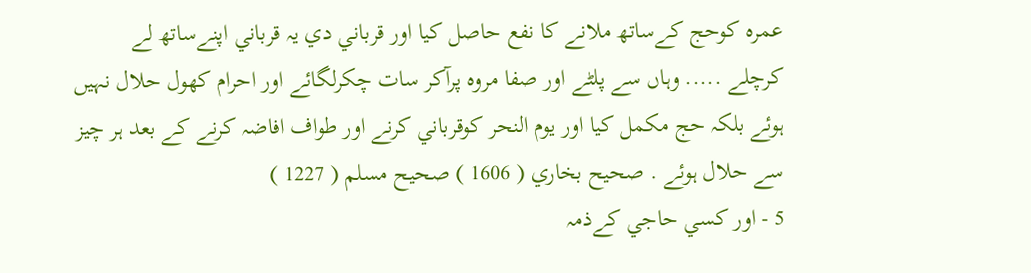عمرہ كوحج كےساتھ ملانے كا نفع حاصل كيا اور قرباني دي يہ قرباني اپنےساتھ لے كرچلے ..... وہاں سے پلٹے اور صفا مروہ پرآكر سات چكرلگائے اور احرام كھول حلال نہيں ہوئے بلكہ حج مكمل كيا اور يوم النحر كوقرباني كرنے اور طواف افاضہ كرنے كے بعد ہر چيز سے حلال ہوئے . صحيح بخاري ( 1606 ) صحيح مسلم ( 1227 )
5 - اور كسي حاجي كےذمہ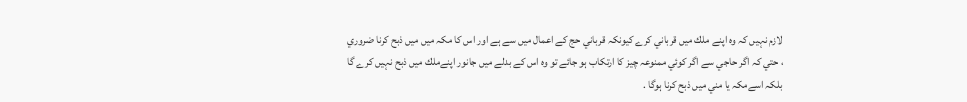لازم نہيں كہ وہ اپنے ملك ميں قرباني كرے كيونكہ قرباني حج كے اعمال ميں سے ہے اور اس كا مكہ ميں ميں ذبح كرنا ضروري ، حتي كہ اگر حاجي سے اگر كوئي ممنوعہ چيز كا ارتكاب ہو جائے تو وہ اس كے بدلے ميں جانور اپنےملك ميں ذبح نہيں كرے گا بلكہ اسےمكہ يا مني ميں ذبح كرنا ہوگا .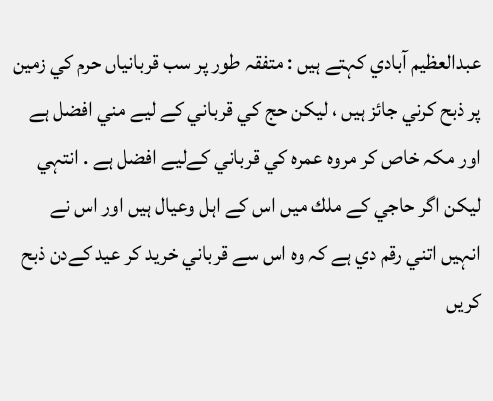عبدالعظيم آبادي كہتے ہيں : متفقہ طور پر سب قربانياں حرم كي زمين پر ذبح كرني جائز ہيں ، ليكن حج كي قرباني كے ليے مني افضل ہے اور مكہ خاص كر مروہ عمرہ كي قرباني كےليے افضل ہے . انتہي
ليكن اگر حاجي كے ملك ميں اس كے اہل وعيال ہيں اور اس نے انہيں اتني رقم دي ہے كہ وہ اس سے قرباني خريد كر عيد كےدن ذبح كريں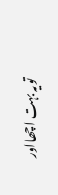تويہ بہت اچھااور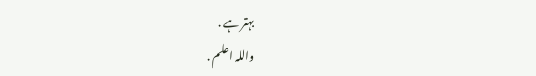بہتر ہے .
واللہ اعلم .